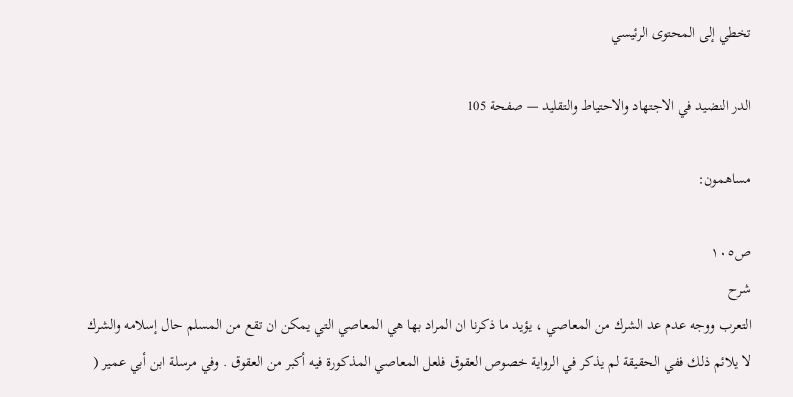تخطي إلى المحتوى الرئيسي

الدر النضيد في الاجتهاد والاحتياط والتقليد — صفحة 105

مساهمون:

ص١٠٥
شرح
التعرب ووجه عدم عد الشرك من المعاصي ، يؤيد ما ذكرنا ان المراد بها هي المعاصي التي يمكن ان تقع من المسلم حال إسلامه والشرك لا يلائم ذلك ففي الحقيقة لم يذكر في الرواية خصوص العقوق فلعل المعاصي المذكورة فيه أكبر من العقوق . وفي مرسلة ابن أبي عمير (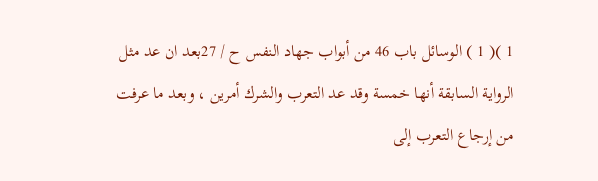1 )( 1 ) الوسائل باب 46 من أبواب جهاد النفس ح / 27بعد ان عد مثل الرواية السابقة أنها خمسة وقد عد التعرب والشرك أمرين ، وبعد ما عرفت من إرجاع التعرب إلى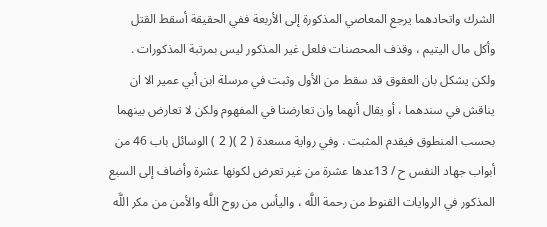الشرك واتحادهما يرجع المعاصي المذكورة إلى الأربعة ففي الحقيقة أسقط القتل وأكل مال اليتيم ، وقذف المحصنات فلعل غير المذكور ليس بمرتبة المذكورات . ولكن يشكل بان العقوق قد سقط من الأول وثبت في مرسلة ابن أبي عمير الا ان يناقش في سندهما ، أو يقال أنهما وان تعارضتا في المفهوم ولكن لا تعارض بينهما بحسب المنطوق فيقدم المثبت . وفي رواية مسعدة ( 2 )( 2 ) الوسائل باب 46 من أبواب جهاد النفس ح / 13عدها عشرة من غير تعرض لكونها عشرة وأضاف إلى السبع المذكور في الروايات القنوط من رحمة اللَّه ، واليأس من روح اللَّه والأمن من مكر اللَّه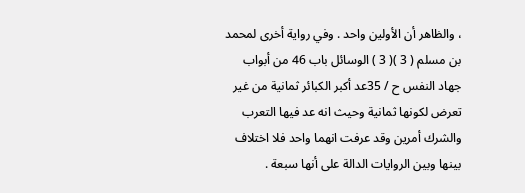، والظاهر أن الأولين واحد . وفي رواية أخرى لمحمد بن مسلم ( 3 )( 3 ) الوسائل باب 46 من أبواب جهاد النفس ح / 35عد أكبر الكبائر ثمانية من غير تعرض لكونها ثمانية وحيث انه عد فيها التعرب والشرك أمرين وقد عرفت انهما واحد فلا اختلاف بينها وبين الروايات الدالة على أنها سبعة .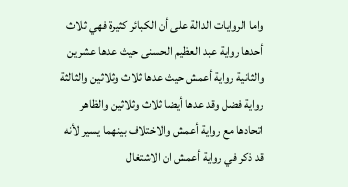واما الروايات الدالة على أن الكبائر كثيرة فهي ثلاث أحدها رواية عبد العظيم الحسنى حيث عدها عشرين والثانية رواية أعمش حيث عدها ثلاث وثلاثين والثالثة رواية فضل وقد عدها أيضا ثلاث وثلاثين والظاهر اتحادها مع رواية أعمش والاختلاف بينهما يسير لأنه قد ذكر في رواية أعمش ان الاشتغال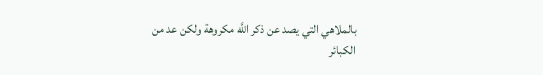بالملاهي التي يصد عن ذكر اللَّه مكروهة ولكن عد من الكبائر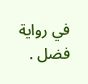في رواية فضل .